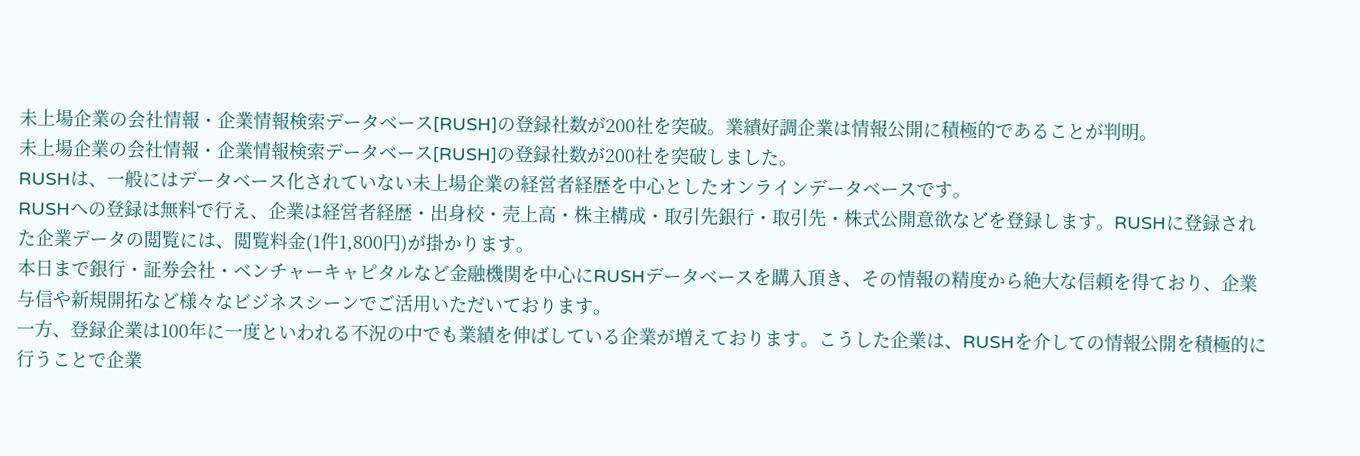未上場企業の会社情報・企業情報検索データベース[RUSH]の登録社数が200社を突破。業績好調企業は情報公開に積極的であることが判明。
未上場企業の会社情報・企業情報検索データベース[RUSH]の登録社数が200社を突破しました。
RUSHは、一般にはデータベース化されていない未上場企業の経営者経歴を中心としたオンラインデータベースです。
RUSHへの登録は無料で行え、企業は経営者経歴・出身校・売上高・株主構成・取引先銀行・取引先・株式公開意欲などを登録します。RUSHに登録された企業データの閲覧には、閲覧料金(1件1,800円)が掛かります。
本日まで銀行・証券会社・ベンチャーキャピタルなど金融機関を中心にRUSHデータベースを購入頂き、その情報の精度から絶大な信頼を得ており、企業与信や新規開拓など様々なビジネスシーンでご活用いただいております。
一方、登録企業は100年に一度といわれる不況の中でも業績を伸ばしている企業が増えております。こうした企業は、RUSHを介しての情報公開を積極的に行うことで企業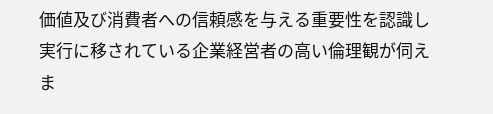価値及び消費者への信頼感を与える重要性を認識し実行に移されている企業経営者の高い倫理観が伺えま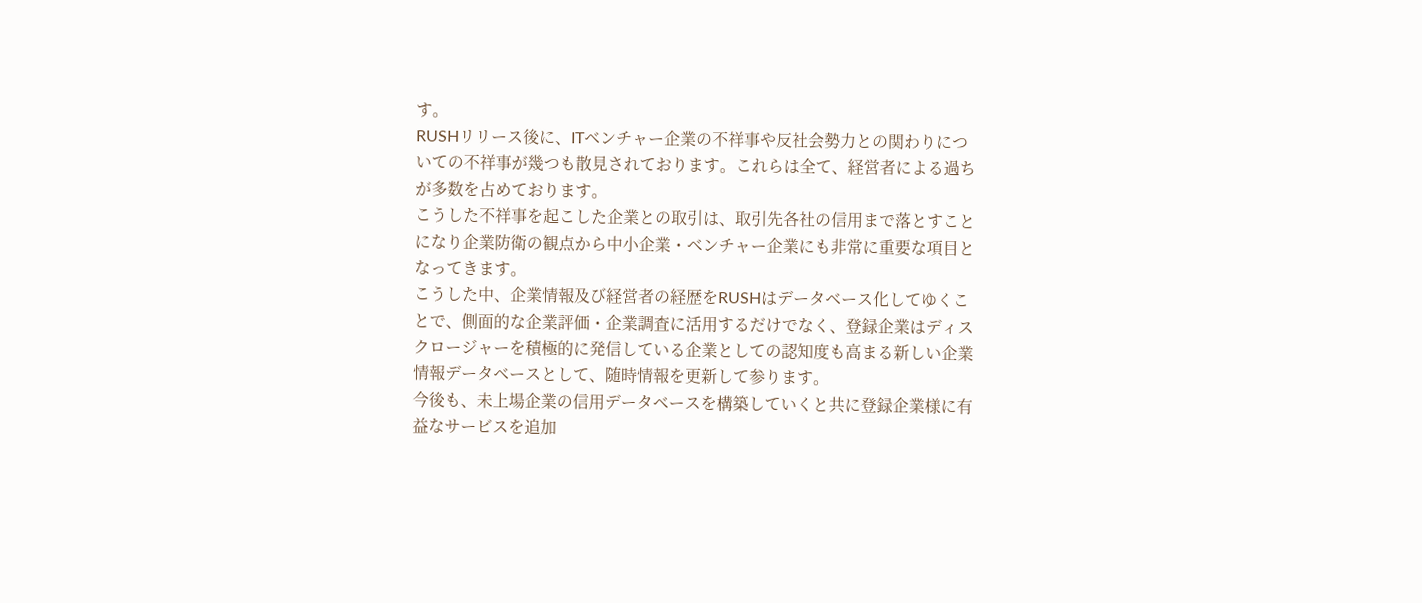す。
RUSHリリース後に、ITベンチャー企業の不祥事や反社会勢力との関わりについての不祥事が幾つも散見されております。これらは全て、経営者による過ちが多数を占めております。
こうした不祥事を起こした企業との取引は、取引先各社の信用まで落とすことになり企業防衛の観点から中小企業・ベンチャー企業にも非常に重要な項目となってきます。
こうした中、企業情報及び経営者の経歴をRUSHはデータベース化してゆくことで、側面的な企業評価・企業調査に活用するだけでなく、登録企業はディスクロージャーを積極的に発信している企業としての認知度も高まる新しい企業情報データベースとして、随時情報を更新して参ります。
今後も、未上場企業の信用データベースを構築していくと共に登録企業様に有益なサービスを追加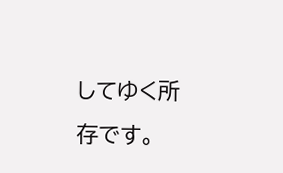してゆく所存です。